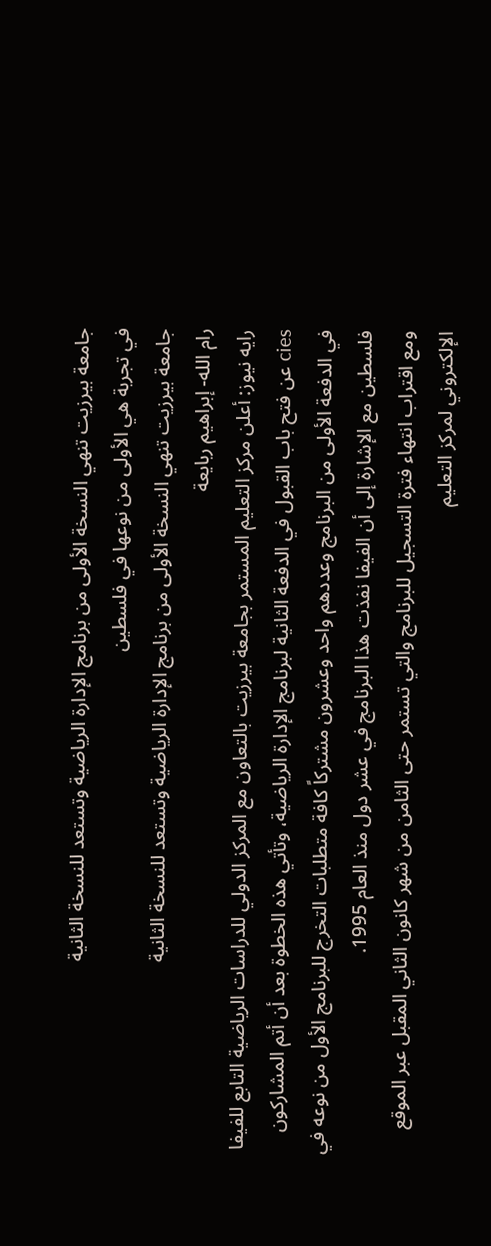جامعة بيرزيت تنهي النسخة الأولى من برنامج الإدارة الرياضية وتستعد للنسخة الثانية
في تجربة هي الأولى من نوعها في فلسطين
جامعة بيرزيت تنهي النسخة الأولى من برنامج الإدارة الرياضية وتستعد للنسخة الثانية
رام الله- إبراهيم ربايعة
رايه نيوز: أعلن مركز التعليم المستمر بجامعة بيرزيت بالتعاون مع المركز الدولي للدراسات الرياضية التابع للفيفا cies عن فتح باب القبول في الدفعة الثانية لبرنامج الإدارة الرياضية، وتأتي هذه الخطوة بعد أن أتم المشاركون في الدفعة الأولى من البرنامج وعددهم واحد وعشرون مشتركاً كافة متطلبات التخرج للبرنامج الأول من نوعه في فلسطين مع الإشارة إلى أن الفيفا نفذت هذا البرنامج في عشر دول منذ العام 1995.
ومع اقتراب انتهاء فترة التسجيل للبرنامج والتي تستمر حتى الثامن من شهر كانون الثاني المقبل عبر الموقع الإلكتروني لمركز التعليم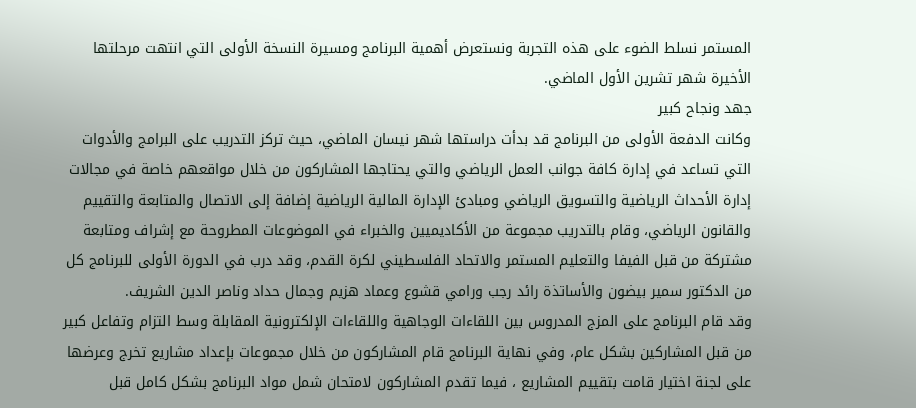المستمر نسلط الضوء على هذه التجربة ونستعرض أهمية البرنامج ومسيرة النسخة الأولى التي انتهت مرحلتها الأخيرة شهر تشرين الأول الماضي.
جهد ونجاح كبير
وكانت الدفعة الأولى من البرنامج قد بدأت دراستها شهر نيسان الماضي، حيث تركز التدريب على البرامج والأدوات التي تساعد في إدارة كافة جوانب العمل الرياضي والتي يحتاجها المشاركون من خلال مواقعهم خاصة في مجالات إدارة الأحداث الرياضية والتسويق الرياضي ومبادئ الإدارة المالية الرياضية إضافة إلى الاتصال والمتابعة والتقييم والقانون الرياضي، وقام بالتدريب مجموعة من الأكاديميين والخبراء في الموضوعات المطروحة مع إشراف ومتابعة مشتركة من قبل الفيفا والتعليم المستمر والاتحاد الفلسطيني لكرة القدم، وقد درب في الدورة الأولى للبرنامج كل من الدكتور سمير بيضون والأساتذة رائد رجب ورامي قشوع وعماد هزيم وجمال حداد وناصر الدين الشريف.
وقد قام البرنامج على المزج المدروس بين اللقاءات الوجاهية واللقاءات الإلكترونية المقابلة وسط التزام وتفاعل كبير من قبل المشاركين بشكل عام، وفي نهاية البرنامج قام المشاركون من خلال مجموعات بإعداد مشاريع تخرج وعرضها على لجنة اختيار قامت بتقييم المشاريع ، فيما تقدم المشاركون لامتحان شمل مواد البرنامج بشكل كامل قبل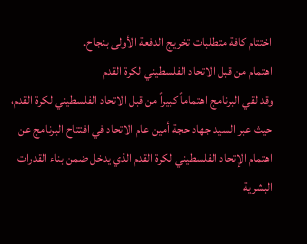اختتام كافة متطلبات تخريج الدفعة الأولى بنجاح.
اهتمام من قبل الاتحاد الفلسطيني لكرة القدم
وقد لقي البرنامج اهتماماً كبيراً من قبل الاتحاد الفلسطيني لكرة القدم، حيث عبر السيد جهاد حجة أمين عام الاتحاد في افتتاح البرنامج عن اهتمام الإتحاد الفلسطيني لكرة القدم الذي يدخل ضمن بناء القدرات البشرية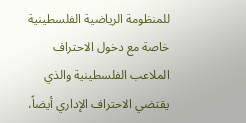للمنظومة الرياضية الفلسطينية خاصة مع دخول الاحتراف الملاعب الفلسطينية والذي يقتضي الاحتراف الإداري أيضاً،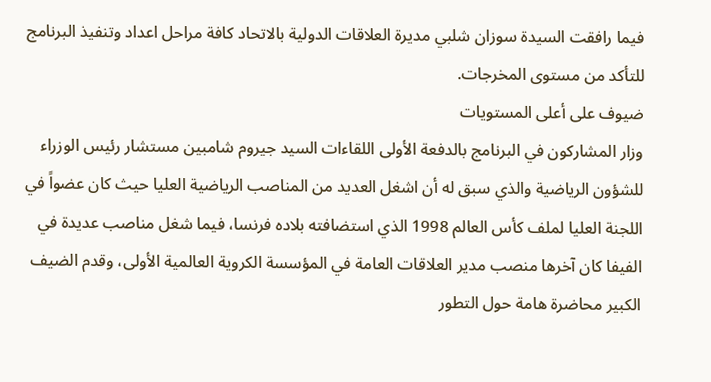فيما رافقت السيدة سوزان شلبي مديرة العلاقات الدولية بالاتحاد كافة مراحل اعداد وتنفيذ البرنامج للتأكد من مستوى المخرجات.
ضيوف على أعلى المستويات
وزار المشاركون في البرنامج بالدفعة الأولى اللقاءات السيد جيروم شامبين مستشار رئيس الوزراء للشؤون الرياضية والذي سبق له أن اشغل العديد من المناصب الرياضية العليا حيث كان عضواً في اللجنة العليا لملف كأس العالم 1998 الذي استضافته بلاده فرنسا، فيما شغل مناصب عديدة في الفيفا كان آخرها منصب مدير العلاقات العامة في المؤسسة الكروية العالمية الأولى، وقدم الضيف الكبير محاضرة هامة حول التطور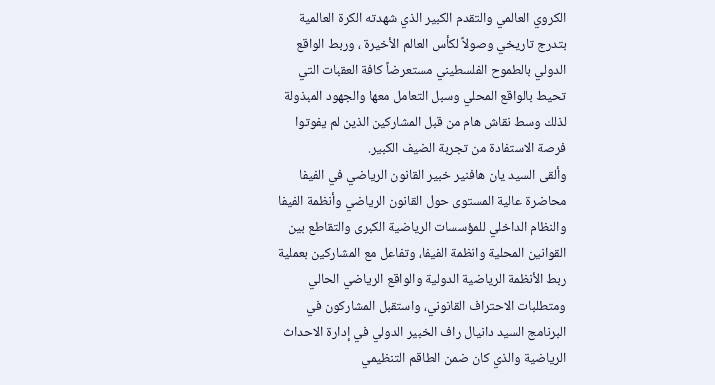الكروي العالمي والتقدم الكبير الذي شهدته الكرة العالمية بتدرج تاريخي وصولاً لكأس العالم الأخيرة ، وربط الواقع الدولي بالطموح الفلسطيني مستعرضاً كافة العقبات التي تحيط بالواقع المحلي وسبل التعامل معها والجهود المبذولة لذلك وسط نقاش هام من قبل المشاركين الذين لم يفوتوا فرصة الاستفادة من تجربة الضيف الكبير.
وألقى السيد يان هافنير خبير القانون الرياضي في الفيفا محاضرة عالية المستوى حول القانون الرياضي وأنظمة الفيفا والنظام الداخلي للمؤسسات الرياضية الكبرى والتقاطع بين القوانين المحلية وانظمة الفيفا، وتفاعل مع المشاركين بعملية ربط الأنظمة الرياضية الدولية والواقع الرياضي الحالي ومتطلبات الاحتراف القانوني، واستقبل المشاركون في البرنامج السيد دانيال راف الخبير الدولي في إدارة الاحداث الرياضية والذي كان ضمن الطاقم التنظيمي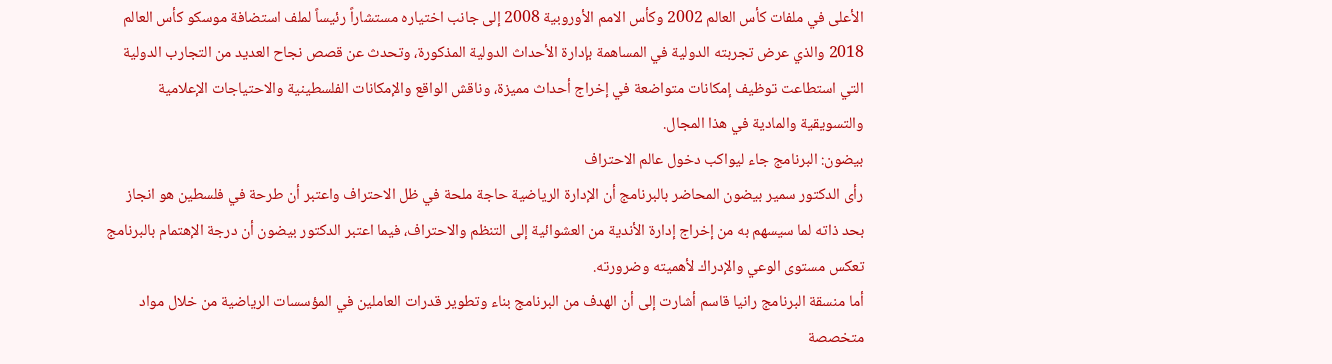الأعلى في ملفات كأس العالم 2002 وكأس الامم الأوروبية 2008 إلى جانب اختياره مستشاراً رئيساً لملف استضافة موسكو كأس العالم 2018 والذي عرض تجربته الدولية في المساهمة بإدارة الأحداث الدولية المذكورة، وتحدث عن قصص نجاح العديد من التجارب الدولية التي استطاعت توظيف إمكانات متواضعة في إخراج أحداث مميزة، وناقش الواقع والإمكانات الفلسطينية والاحتياجات الإعلامية والتسويقية والمادية في هذا المجال.
بيضون: البرنامج جاء ليواكب دخول عالم الاحتراف
رأى الدكتور سمير بيضون المحاضر بالبرنامج أن الإدارة الرياضية حاجة ملحة في ظل الاحتراف واعتبر أن طرحة في فلسطين هو انجاز بحد ذاته لما سيسهم به من إخراج إدارة الأندية من العشوائية إلى التنظم والاحتراف، فيما اعتبر الدكتور بيضون أن درجة الإهتمام بالبرنامج تعكس مستوى الوعي والإدراك لأهميته وضرورته.
أما منسقة البرنامج رانيا قاسم أشارت إلى أن الهدف من البرنامج بناء وتطوير قدرات العاملين في المؤسسات الرياضية من خلال مواد متخصصة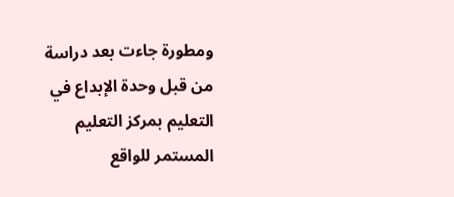ومطورة جاءت بعد دراسة من قبل وحدة الإبداع في التعليم بمركز التعليم المستمر للواقع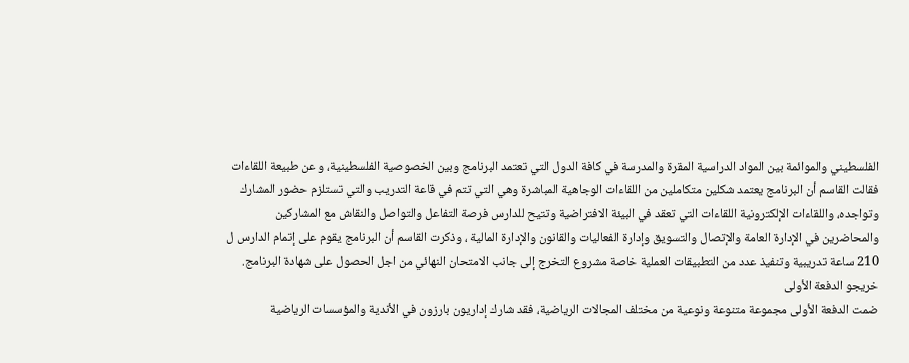الفلسطيني والموائمة بين المواد الدراسية المقرة والمدرسة في كافة الدول التي تعتمد البرنامج وبين الخصوصية الفلسطينية، و عن طبيعة اللقاءات فقالت القاسم أن البرنامج يعتمد شكلين متكاملين من اللقاءات الوجاهية المباشرة وهي التي تتم في قاعة التدريب والتي تستلزم حضور المشارك وتواجده، واللقاءات الإلكترونية اللقاءات التي تعقد في البيئة الافتراضية وتتيح للدارس فرصة التفاعل والتواصل والنقاش مع المشاركين والمحاضرين في الإدارة العامة والإتصال والتسويق وإدارة الفعاليات والقانون والإدارة المالية ، وذكرت القاسم أن البرنامج يقوم على إتمام الدارس ل 210 ساعة تدريبية وتنفيذ عدد من التطبيقات العملية خاصة مشروع التخرج إلى جانب الامتحان النهائي من اجل الحصول على شهادة البرنامج.
خريجو الدفعة الأولى
ضمت الدفعة الأولى مجموعة متنوعة ونوعية من مختلف المجالات الرياضية، فقد شارك إداريون بارزون في الأندية والمؤسسات الرياضية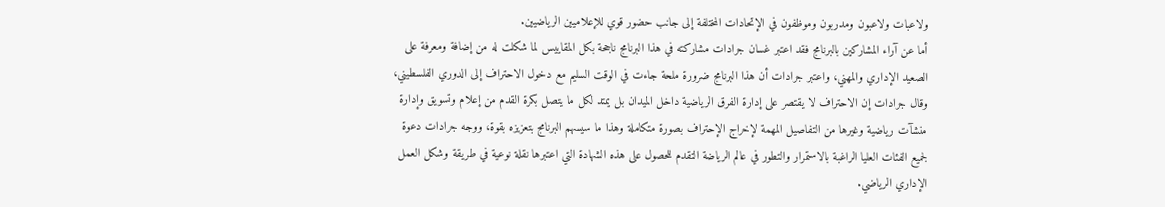ولاعبات ولاعبون ومدربون وموظفون في الإتحادات المختلفة إلى جانب حضور قوي للإعلاميين الرياضيين.
أما عن آراء المشاركين بالبرنامج فقد اعتبر غسان جرادات مشاركته في هذا البرنامج ناجحة بكل المقاييس لما شكلت له من إضافة ومعرفة على الصعيد الإداري والمهني، واعتبر جرادات أن هذا البرنامج ضرورة ملحة جاءت في الوقت السليم مع دخول الاحتراف إلى الدوري الفلسطيني، وقال جرادات إن الاحتراف لا يقتصر على إدارة الفرق الرياضية داخل الميدان بل يمتد لكل ما يتصل بكرة القدم من إعلام وتسويق وإدارة منشآت رياضية وغيرها من التفاصيل المهمة لإخراج الإحتراف بصورة متكاملة وهذا ما سيسهم البرنامج بتعزيزه بقوة، ووجه جرادات دعوة لجميع الفئات العليا الراغبة بالاستمرار والتطور في عالم الرياضة التقدم للحصول على هذه الشهادة التي اعتبرها نقلة نوعية في طريقة وشكل العمل الإداري الرياضي.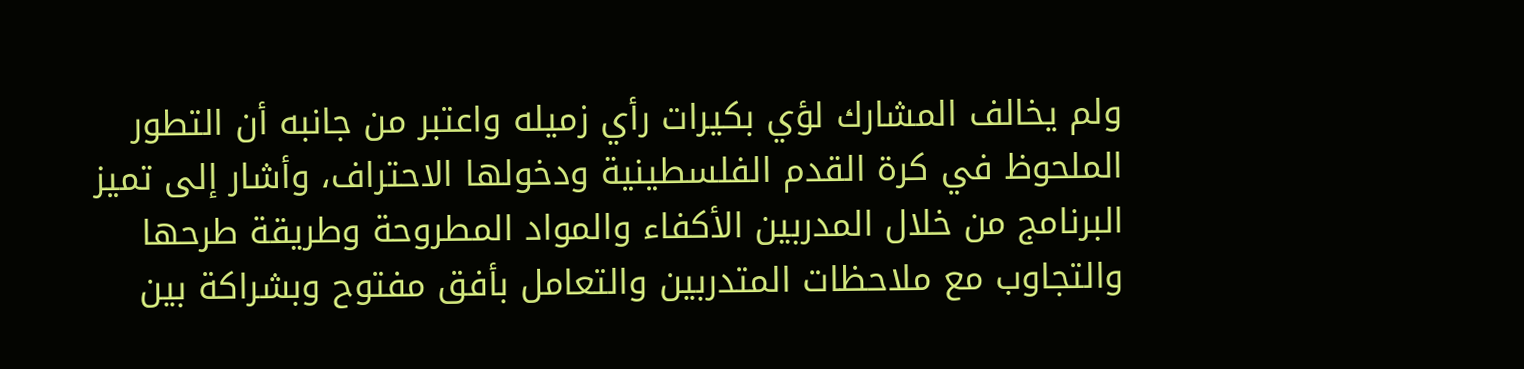ولم يخالف المشارك لؤي بكيرات رأي زميله واعتبر من جانبه أن التطور الملحوظ في كرة القدم الفلسطينية ودخولها الاحتراف، وأشار إلى تميز البرنامج من خلال المدربين الأكفاء والمواد المطروحة وطريقة طرحها والتجاوب مع ملاحظات المتدربين والتعامل بأفق مفتوح وبشراكة بين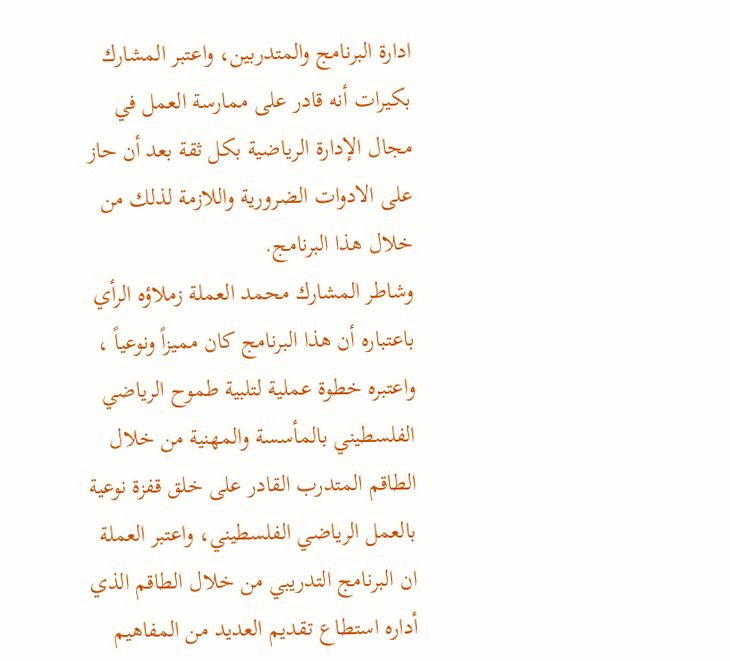ادارة البرنامج والمتدربين، واعتبر المشارك بكيرات أنه قادر على ممارسة العمل في مجال الإدارة الرياضية بكل ثقة بعد أن حاز على الادوات الضرورية واللازمة لذلك من خلال هذا البرنامج.
وشاطر المشارك محمد العملة زملاؤه الرأي باعتباره أن هذا البرنامج كان مميزاً ونوعياً ، واعتبره خطوة عملية لتلبية طموح الرياضي الفلسطيني بالمأسسة والمهنية من خلال الطاقم المتدرب القادر على خلق قفزة نوعية بالعمل الرياضي الفلسطيني، واعتبر العملة ان البرنامج التدريبي من خلال الطاقم الذي أداره استطاع تقديم العديد من المفاهيم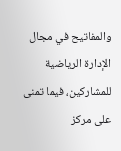والمفاتيح في مجال الإدارة الرياضية للمشاركين، فيما تمنى على مركز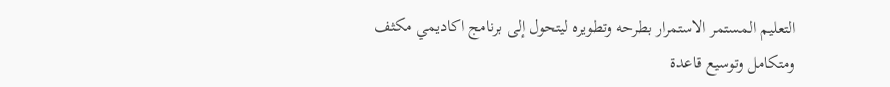التعليم المستمر الاستمرار بطرحه وتطويره ليتحول إلى برنامج اكاديمي مكثف ومتكامل وتوسيع قاعدة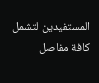المستفيدين لتشمل كافة مفاصل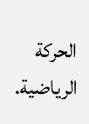الحركة الرياضية.